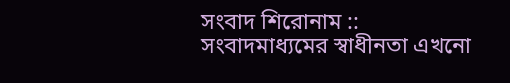সংবাদ শিরোনাম ::
সংবাদমাধ্যমের স্বাধীনতা এখনো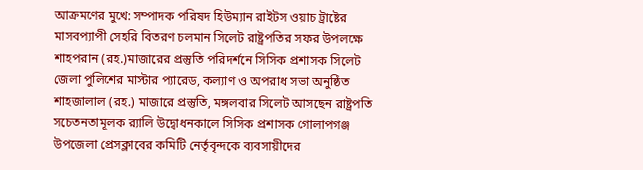আক্রমণের মুখে: সম্পাদক পরিষদ হিউম্যান রাইটস ওয়াচ ট্রাষ্টের মাসবপ্যাপী সেহরি বিতরণ চলমান সিলেট রাষ্ট্রপতির সফর উপলক্ষে শাহপরান (রহ.)মাজারের প্রস্তুতি পরিদর্শনে সিসিক প্রশাসক সিলেট জেলা পুলিশের মাস্টার প্যারেড, কল্যাণ ও অপরাধ সভা অনুষ্ঠিত শাহজালাল (রহ.) মাজারে প্রস্তুতি, মঙ্গলবার সিলেট আসছেন রাষ্ট্রপতি সচেতনতামূলক র‌্যালি উদ্বোধনকালে সিসিক প্রশাসক গোলাপগঞ্জ উপজেলা প্রেসক্লাবের কমিটি নের্তৃবৃন্দকে ব্যবসায়ীদের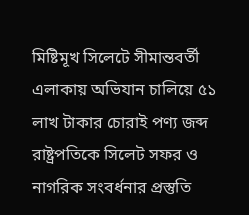মিষ্টিমূখ সিলেটে সীমান্তবর্তী এলাকায় অভিযান চালিয়ে ৫১ লাখ টাকার চোরাই পণ্য জব্দ রাষ্ট্রপতিকে সিলেট সফর ও নাগরিক সংবর্ধনার প্রস্তুতি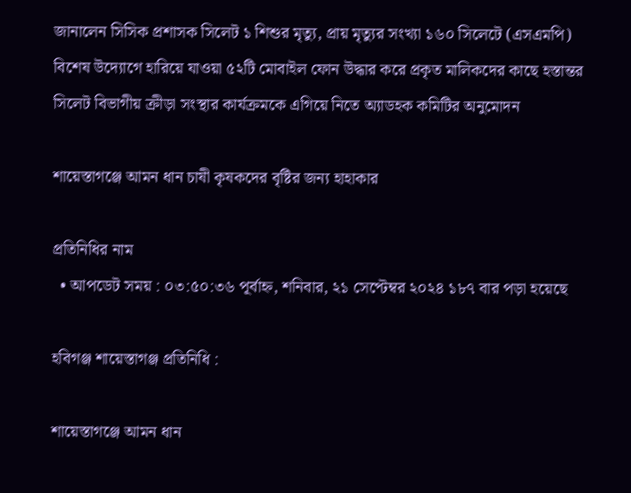জানালেন সিসিক প্রশাসক সিলেট ১ শিশুর মৃত্যু, প্রায় মৃত্যুর সংখ্যা ১৬০ সিলেটে (এসএমপি) বিশেষ উদ্যোগে হারিয়ে যাওয়া ৫২টি মোবাইল ফোন উদ্ধার করে প্রকৃত মালিকদের কাছে হস্তান্তর সিলেট বিভাগীয় ক্রীড়া সংস্থার কার্যক্রমকে এগিয়ে নিতে অ্যাডহক কমিটির অনুমোদন

শায়েস্তাগঞ্জে আমন ধান চাষী কৃষকদের বৃষ্টির জন্য হাহাকার

প্রতিনিধির নাম
  • আপডেট সময় : ০৩:৫০:৩৬ পূর্বাহ্ন, শনিবার, ২১ সেপ্টেম্বর ২০২৪ ১৮৭ বার পড়া হয়েছে

হবিগঞ্জ শায়েস্তাগঞ্জ প্রতিনিধি :

শায়েস্তাগঞ্জে আমন ধান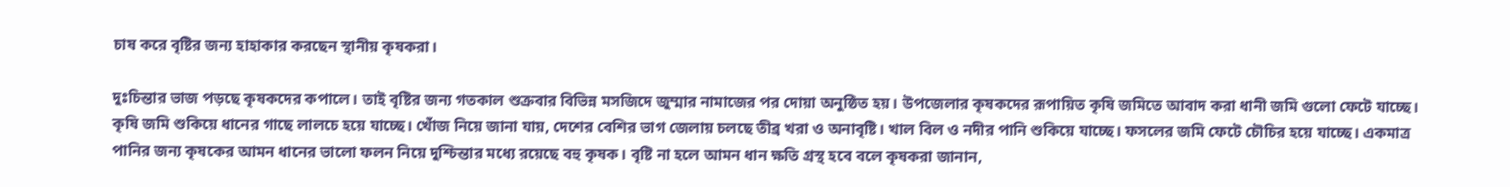চাষ করে বৃষ্টির জন্য হাহাকার করছেন স্থানীয় কৃষকরা।

দুঃচিন্তার ভাজ পড়ছে কৃষকদের কপালে। তাই বৃষ্টির জন্য গতকাল শুক্রবার বিভিন্ন মসজিদে জুম্মার নামাজের পর দোয়া অনুষ্ঠিত হয়। উপজেলার কৃষকদের রূপায়িত কৃষি জমিতে আবাদ করা ধানী জমি গুলো ফেটে যাচ্ছে। কৃষি জমি শুকিয়ে ধানের গাছে লালচে হয়ে যাচ্ছে। খোঁজ নিয়ে জানা যায়, দেশের বেশির ভাগ জেলায় চলছে তীব্র খরা ও অনাবৃষ্টি। খাল বিল ও নদীর পানি শুকিয়ে যাচ্ছে। ফসলের জমি ফেটে চৌচির হয়ে যাচ্ছে। একমাত্র পানির জন্য কৃষকের আমন ধানের ভালো ফলন নিয়ে দুশ্চিন্তার মধ্যে রয়েছে বহু কৃষক। বৃষ্টি না হলে আমন ধান ক্ষতি গ্রস্থ হবে বলে কৃষকরা জানান,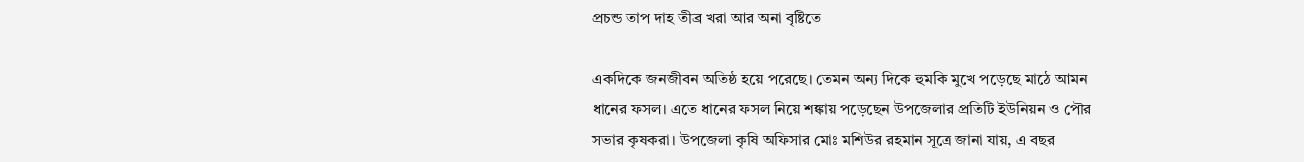প্রচন্ড তাপ দাহ তীব্র খরা আর অনা বৃষ্টিতে

একদিকে জনজীবন অতিষ্ঠ হয়ে পরেছে। তেমন অন্য দিকে হুমকি মুখে পড়েছে মাঠে আমন ধানের ফসল। এতে ধানের ফসল নিয়ে শঙ্কায় পড়েছেন উপজেলার প্রতিটি ইউনিয়ন ও পৌর সভার কৃষকরা। উপজেলা কৃষি অফিসার মোঃ মশিউর রহমান সূত্রে জানা যায়, এ বছর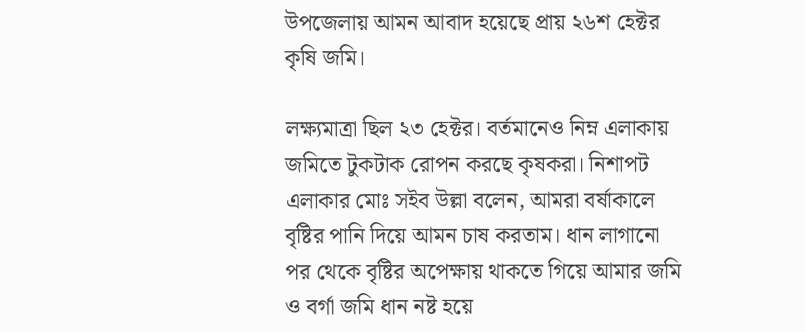উপজেলায় আমন আবাদ হয়েছে প্রায় ২৬শ হেক্টর কৃষি জমি।

লক্ষ্যমাত্রা ছিল ২৩ হেক্টর। বর্তমানেও নিম্ন এলাকায় জমিতে টুকটাক রোপন করছে কৃষকরা। নিশাপট এলাকার মোঃ সইব উল্লা বলেন, আমরা বর্ষাকালে বৃষ্টির পানি দিয়ে আমন চাষ করতাম। ধান লাগানো পর থেকে বৃষ্টির অপেক্ষায় থাকতে গিয়ে আমার জমি ও বর্গা জমি ধান নষ্ট হয়ে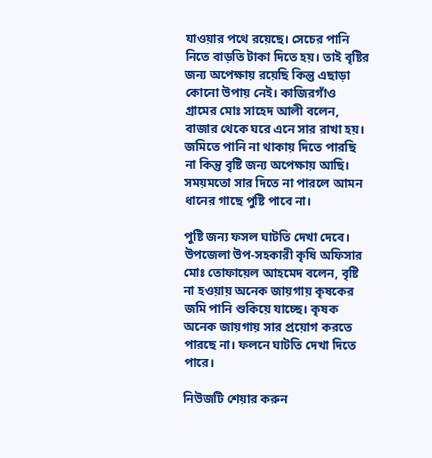যাওয়ার পথে রয়েছে। সেচের পানি নিতে বাড়তি টাকা দিতে হয়। তাই বৃষ্টির জন্য অপেক্ষায় রয়েছি কিন্তু এছাড়া কোনো উপায় নেই। কাজিরগাঁও গ্রামের মোঃ সাহেদ আলী বলেন, বাজার থেকে ঘরে এনে সার রাখা হয়। জমিতে পানি না থাকায় দিতে পারছি না কিন্তু বৃষ্টি জন্য অপেক্ষায় আছি। সময়মতো সার দিতে না পারলে আমন ধানের গাছে পুষ্টি পাবে না।

পুষ্টি জন্য ফসল ঘাটতি দেখা দেবে। উপজেলা উপ-সহকারী কৃষি অফিসার মোঃ তোফায়েল আহমেদ বলেন, বৃষ্টি না হওয়ায় অনেক জায়গায় কৃষকের জমি পানি শুকিয়ে যাচ্ছে। কৃষক অনেক জায়গায় সার প্রয়োগ করতে পারছে না। ফলনে ঘাটতি দেখা দিতে পারে।

নিউজটি শেয়ার করুন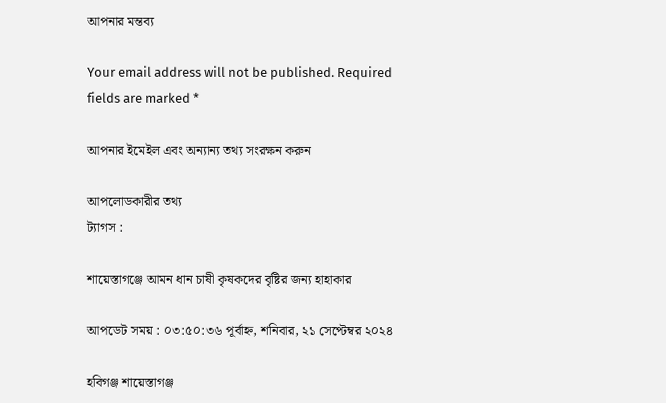আপনার মন্তব্য

Your email address will not be published. Required fields are marked *

আপনার ইমেইল এবং অন্যান্য তথ্য সংরক্ষন করুন

আপলোডকারীর তথ্য
ট্যাগস :

শায়েস্তাগঞ্জে আমন ধান চাষী কৃষকদের বৃষ্টির জন্য হাহাকার

আপডেট সময় : ০৩:৫০:৩৬ পূর্বাহ্ন, শনিবার, ২১ সেপ্টেম্বর ২০২৪

হবিগঞ্জ শায়েস্তাগঞ্জ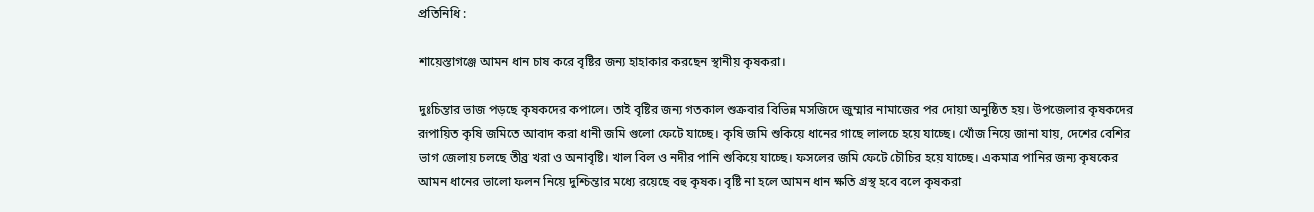প্রতিনিধি :

শায়েস্তাগঞ্জে আমন ধান চাষ করে বৃষ্টির জন্য হাহাকার করছেন স্থানীয় কৃষকরা।

দুঃচিন্তার ভাজ পড়ছে কৃষকদের কপালে। তাই বৃষ্টির জন্য গতকাল শুক্রবার বিভিন্ন মসজিদে জুম্মার নামাজের পর দোয়া অনুষ্ঠিত হয়। উপজেলার কৃষকদের রূপায়িত কৃষি জমিতে আবাদ করা ধানী জমি গুলো ফেটে যাচ্ছে। কৃষি জমি শুকিয়ে ধানের গাছে লালচে হয়ে যাচ্ছে। খোঁজ নিয়ে জানা যায়, দেশের বেশির ভাগ জেলায় চলছে তীব্র খরা ও অনাবৃষ্টি। খাল বিল ও নদীর পানি শুকিয়ে যাচ্ছে। ফসলের জমি ফেটে চৌচির হয়ে যাচ্ছে। একমাত্র পানির জন্য কৃষকের আমন ধানের ভালো ফলন নিয়ে দুশ্চিন্তার মধ্যে রয়েছে বহু কৃষক। বৃষ্টি না হলে আমন ধান ক্ষতি গ্রস্থ হবে বলে কৃষকরা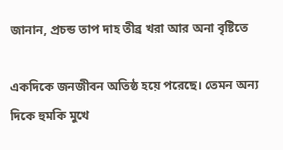জানান, প্রচন্ড তাপ দাহ তীব্র খরা আর অনা বৃষ্টিতে

একদিকে জনজীবন অতিষ্ঠ হয়ে পরেছে। তেমন অন্য দিকে হুমকি মুখে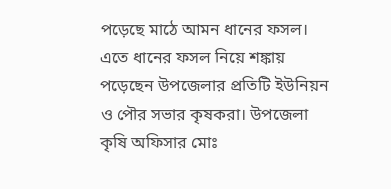পড়েছে মাঠে আমন ধানের ফসল। এতে ধানের ফসল নিয়ে শঙ্কায় পড়েছেন উপজেলার প্রতিটি ইউনিয়ন ও পৌর সভার কৃষকরা। উপজেলা কৃষি অফিসার মোঃ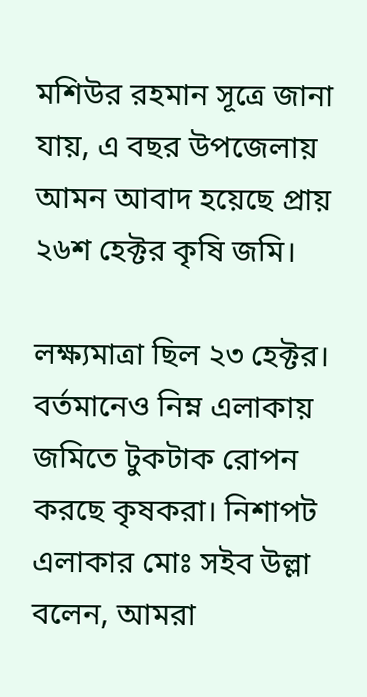মশিউর রহমান সূত্রে জানা যায়, এ বছর উপজেলায় আমন আবাদ হয়েছে প্রায় ২৬শ হেক্টর কৃষি জমি।

লক্ষ্যমাত্রা ছিল ২৩ হেক্টর। বর্তমানেও নিম্ন এলাকায় জমিতে টুকটাক রোপন করছে কৃষকরা। নিশাপট এলাকার মোঃ সইব উল্লা বলেন, আমরা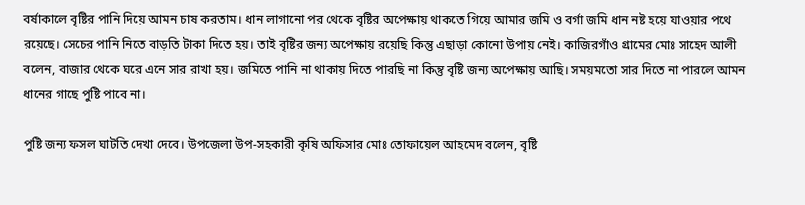বর্ষাকালে বৃষ্টির পানি দিয়ে আমন চাষ করতাম। ধান লাগানো পর থেকে বৃষ্টির অপেক্ষায় থাকতে গিয়ে আমার জমি ও বর্গা জমি ধান নষ্ট হয়ে যাওয়ার পথে রয়েছে। সেচের পানি নিতে বাড়তি টাকা দিতে হয়। তাই বৃষ্টির জন্য অপেক্ষায় রয়েছি কিন্তু এছাড়া কোনো উপায় নেই। কাজিরগাঁও গ্রামের মোঃ সাহেদ আলী বলেন, বাজার থেকে ঘরে এনে সার রাখা হয়। জমিতে পানি না থাকায় দিতে পারছি না কিন্তু বৃষ্টি জন্য অপেক্ষায় আছি। সময়মতো সার দিতে না পারলে আমন ধানের গাছে পুষ্টি পাবে না।

পুষ্টি জন্য ফসল ঘাটতি দেখা দেবে। উপজেলা উপ-সহকারী কৃষি অফিসার মোঃ তোফায়েল আহমেদ বলেন, বৃষ্টি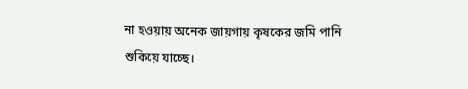না হওয়ায় অনেক জায়গায় কৃষকের জমি পানি শুকিয়ে যাচ্ছে।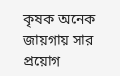কৃষক অনেক জায়গায় সার প্রয়োগ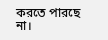করতে পারছে না।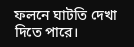ফলনে ঘাটতি দেখা দিতে পারে।